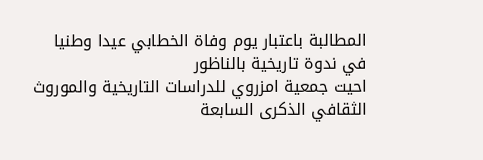المطالبة باعتبار يوم وفاة الخطابي عيدا وطنيا في ندوة تاريخية بالناظور
احيت جمعية امزروي للدراسات التاريخية والموروث الثقافي الذكرى السابعة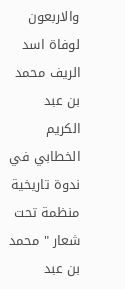والاربعون لوفاة اسد الريف محمد بن عبد الكريم الخطابي في ندوة تاريخية منظمة تحت شعار " محمد بن عبد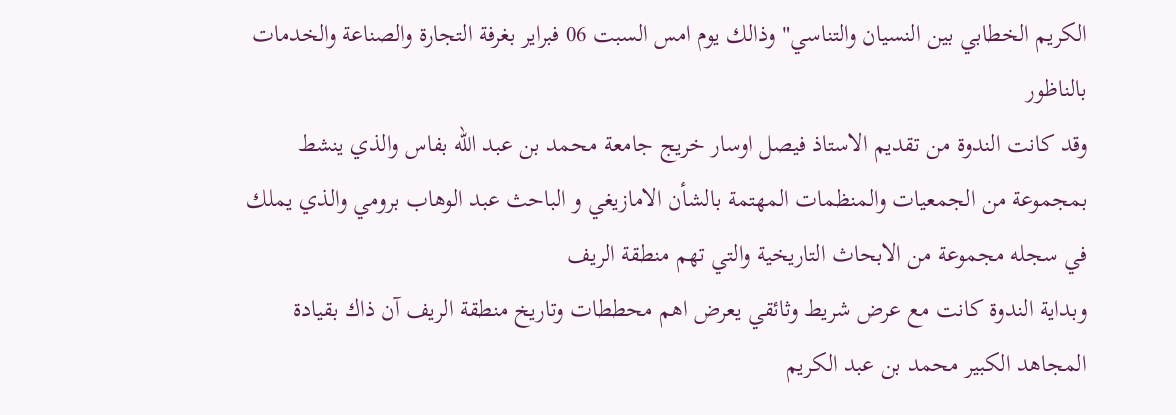الكريم الخطابي بين النسيان والتناسي" وذالك يوم امس السبت 06 فبراير بغرفة التجارة والصناعة والخدمات بالناظور
وقد كانت الندوة من تقديم الاستاذ فيصل اوسار خريج جامعة محمد بن عبد الله بفاس والذي ينشط بمجموعة من الجمعيات والمنظمات المهتمة بالشأن الامازيغي و الباحث عبد الوهاب برومي والذي يملك في سجله مجموعة من الابحاث التاريخية والتي تهم منطقة الريف
وبداية الندوة كانت مع عرض شريط وثائقي يعرض اهم محططات وتاريخ منطقة الريف آن ذاك بقيادة المجاهد الكبير محمد بن عبد الكريم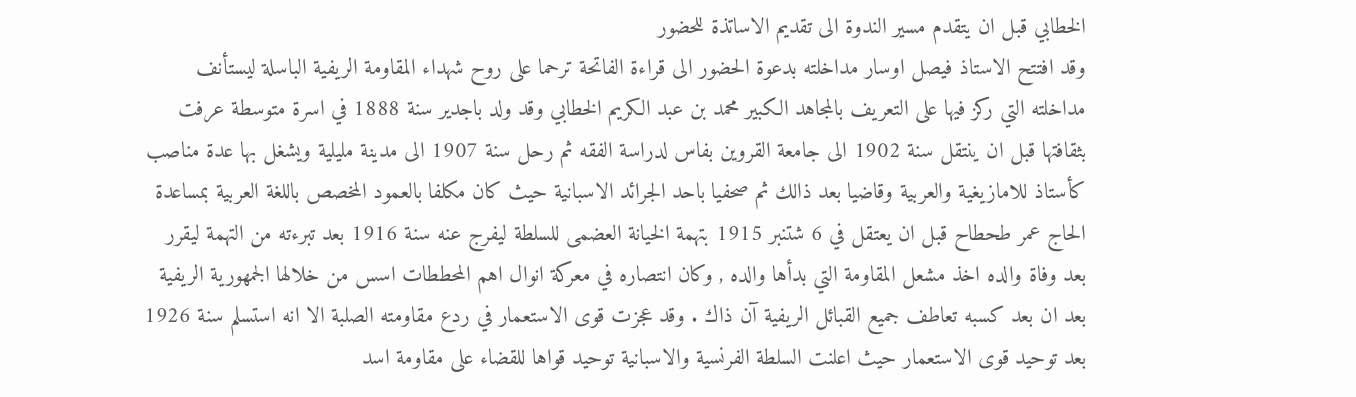الخطابي قبل ان يتقدم مسير الندوة الى تقديم الاساتذة للحضور
وقد افتتح الاستاذ فيصل اوسار مداخلته بدعوة الحضور الى قراءة الفاتحة ترحما على روح شهداء المقاومة الريفية الباسلة ليستأنف مداخلته التي ركز فيها على التعريف بالمجاهد الكبير محمد بن عبد الكريم الخطابي وقد ولد باجدير سنة 1888 في اسرة متوسطة عرفت بثقافتها قبل ان ينتقل سنة 1902 الى جامعة القروين بفاس لدراسة الفقه ثم رحل سنة 1907 الى مدينة مليلية ويشغل بها عدة مناصب كأستاذ للامازيغية والعربية وقاضيا بعد ذالك ثم صحفيا باحد الجرائد الاسبانية حيث كان مكلفا بالعمود المخصص باللغة العربية بمساعدة الحاج عمر طحطاح قبل ان يعتقل في 6 شتنبر 1915 بتهمة الخيانة العضمى للسلطة ليفرج عنه سنة 1916 بعد تبرءته من التهمة ليقرر بعد وفاة والده اخذ مشعل المقاومة التي بدأها والده , وكان انتصاره في معركة انوال اهم المحططات اسس من خلالها الجمهورية الريفية بعد ان بعد كسبه تعاطف جميع القبائل الريفية آن ذاك . وقد عجزت قوى الاستعمار في ردع مقاومته الصلبة الا انه استسلم سنة 1926 بعد توحيد قوى الاستعمار حيث اعلنت السلطة الفرنسية والاسبانية توحيد قواها للقضاء على مقاومة اسد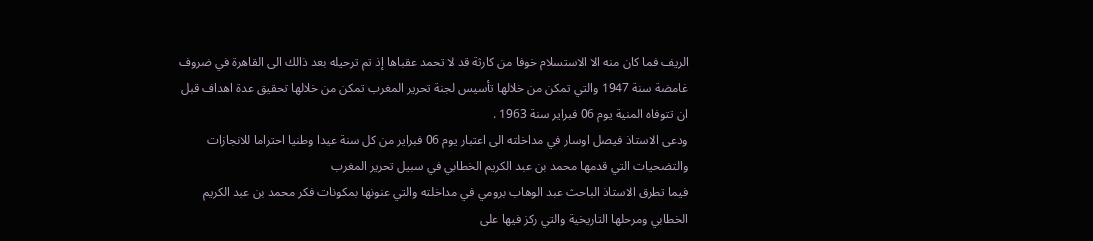الريف فما كان منه الا الاستسلام خوفا من كارثة قد لا تحمد عقباها إذ تم ترحيله بعد ذالك الى القاهرة في ضروف غامضة سنة 1947 والتي تمكن من خلالها تأسيس لجنة تحرير المغرب تمكن من خلالها تحقيق عدة اهداف قبل ان تتوفاه المنية يوم 06 فبراير سنة 1963 .
ودعى الاستاذ فيصل اوسار في مداخلته الى اعتبار يوم 06 فبراير من كل سنة عيدا وطنيا احتراما للانجازات والتضحيات التي قدمها محمد بن عبد الكريم الخطابي في سبيل تحرير المغرب
فيما تطرق الاستاذ الباحث عبد الوهاب برومي في مداخلته والتي عنونها بمكونات فكر محمد بن عبد الكريم الخطابي ومرحلها التاريخية والتي ركز فيها على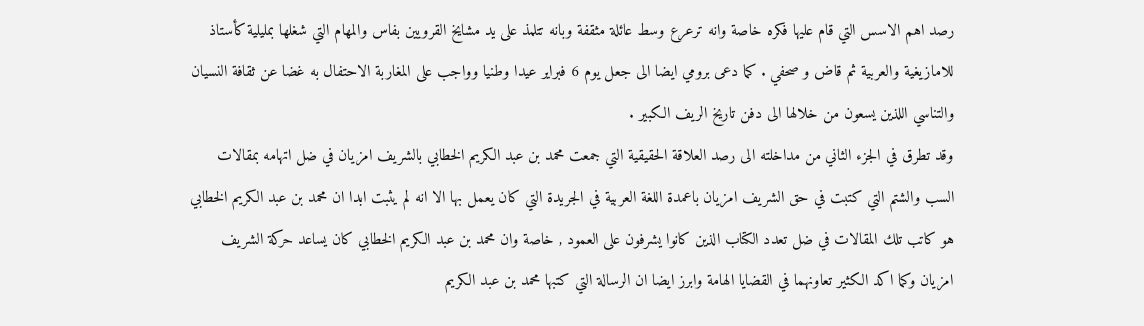رصد اهم الاسس التي قام عليها فكره خاصة وانه ترعرع وسط عائلة مثقفة وبانه تتلمذ على يد مشايخ القرويين بفاس والمهام التي شغلها بمليلية كأستاذ للامازيغية والعربية ثم قاض و صحفي . كما دعى برومي ايضا الى جعل يوم 6 فبراير عيدا وطنيا وواجب على المغاربة الاحتفال به غضا عن ثقافة النسيان والتناسي اللذين يسعون من خلالها الى دفن تاريخ الريف الكبير .
وقد تطرق في الجزء الثاني من مداخلته الى رصد العلاقة الحقيقية التي جمعت محمد بن عبد الكريم الخطابي بالشريف امزيان في ضل اتهامه بمقالات السب والشتم التي كتبت في حق الشريف امزيان باعمدة اللغة العربية في الجريدة التي كان يعمل بها الا انه لم يثبت ابدا ان محمد بن عبد الكريم الخطابي هو كاتب تلك المقالات في ضل تعدد الكتاب الذين كانوا يشرفون على العمود , خاصة وان محمد بن عبد الكريم الخطابي كان يساعد حركة الشريف امزيان وكما اكد الكثير تعاونهما في القضايا الهامة وابرز ايضا ان الرسالة التي كتبها محمد بن عبد الكريم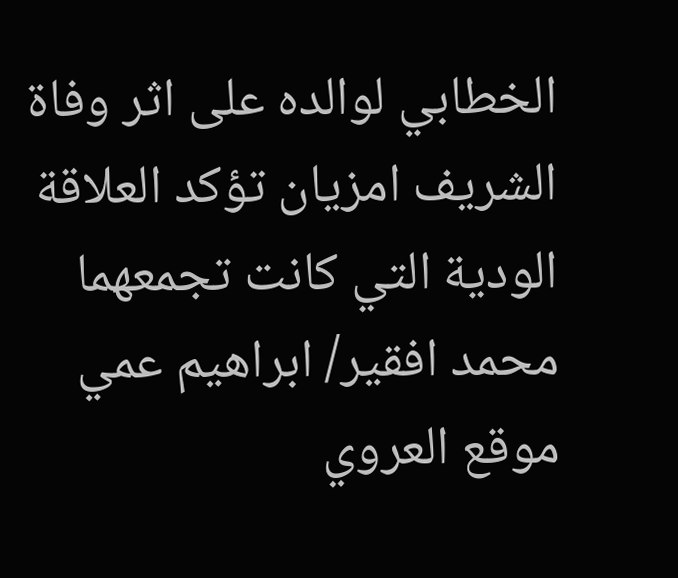الخطابي لوالده على اثر وفاة الشريف امزيان تؤكد العلاقة الودية التي كانت تجمعهما
محمد افقير/ ابراهيم عمي
موقع العروي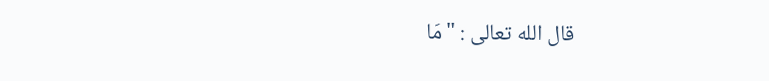قال الله تعالى : " مَا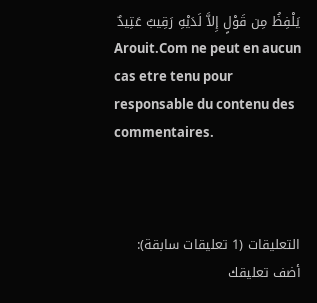يَلْفِظُ مِن قَوْلٍ إِلاَّ لَدَيْهِ رَقِيبٌ عَتِيدٌ
Arouit.Com ne peut en aucun cas etre tenu pour responsable du contenu des commentaires.



التعليقات (1 تعليقات سابقة):
أضف تعليقك